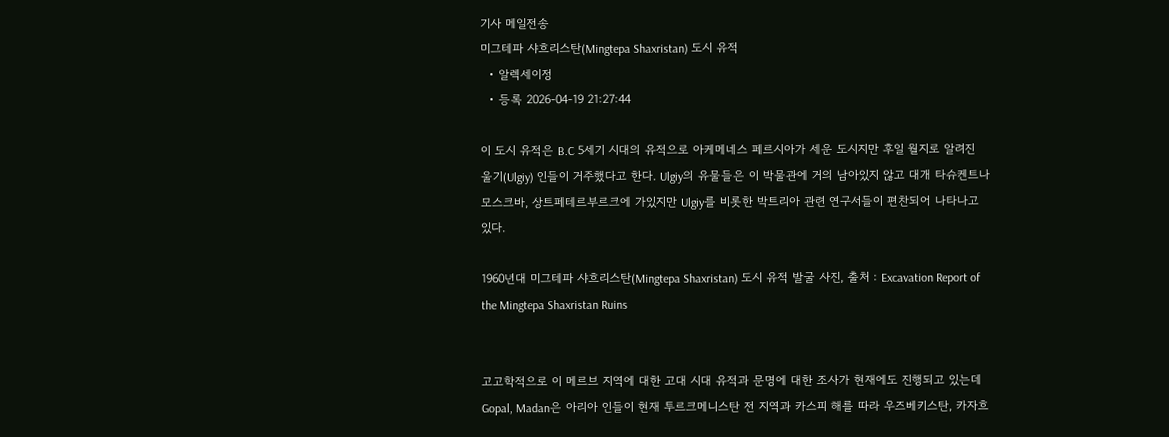기사 메일전송
미그테파 샤흐리스탄(Mingtepa Shaxristan) 도시 유적
  • 알렉세이정
  • 등록 2026-04-19 21:27:44

이 도시 유적은 B.C 5세기 시대의 유적으로 아케메네스 페르시아가 세운 도시지만 후일 월지로 알려진 울기(Ulgiy) 인들이 거주했다고 한다. Ulgiy의 유물들은 이 박물관에 거의 남아있지 않고 대개 타슈켄트나 모스크바, 상트페테르부르크에 가있지만 Ulgiy를 비롯한 박트리아 관련 연구서들이 편찬되어 나타나고 있다.

1960년대 미그테파 샤흐리스탄(Mingtepa Shaxristan) 도시 유적 발굴 사진, 출처 : Excavation Report of the Mingtepa Shaxristan Ruins


고고학적으로 이 메르브 지역에 대한 고대 시대 유적과 문명에 대한 조사가 현재에도 진행되고 있는데 Gopal, Madan은 아리아 인들이 현재 투르크메니스탄 전 지역과 카스피 해를 따라 우즈베키스탄, 카자흐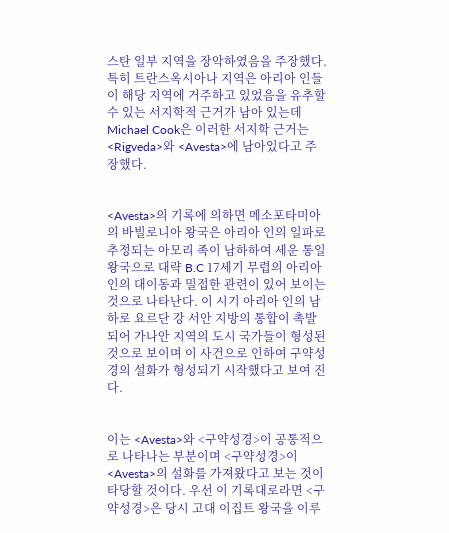스탄 일부 지역을 장악하였음을 주장했다. 특히 트란스옥시아나 지역은 아리아 인들이 해당 지역에 거주하고 있었음을 유추할 수 있는 서지학적 근거가 남아 있는데 Michael Cook은 이러한 서지학 근거는 <Rigveda>와 <Avesta>에 남아있다고 주장했다.


<Avesta>의 기록에 의하면 메소포타미아의 바빌로니아 왕국은 아리아 인의 일파로 추정되는 아모리 족이 남하하여 세운 통일 왕국으로 대략 B.C 17세기 무렵의 아리아 인의 대이동과 밀접한 관련이 있어 보이는 것으로 나타난다. 이 시기 아리아 인의 남하로 요르단 강 서안 지방의 통합이 촉발되어 가나안 지역의 도시 국가들이 형성된 것으로 보이며 이 사건으로 인하여 구약성경의 설화가 형성되기 시작했다고 보여 진다.


이는 <Avesta>와 <구약성경>이 공통적으로 나타나는 부분이며 <구약성경>이 <Avesta>의 설화를 가져왔다고 보는 것이 타당할 것이다. 우선 이 기록대로라면 <구약성경>은 당시 고대 이집트 왕국을 이루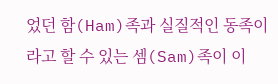었던 함(Ham)족과 실질적인 동족이라고 할 수 있는 셈(Sam)족이 이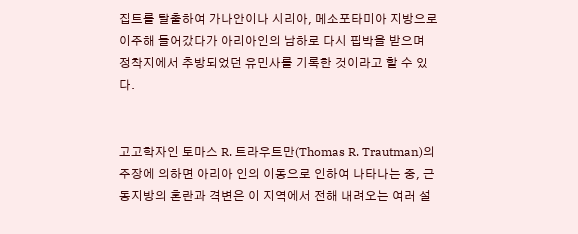집트를 탈출하여 가나안이나 시리아, 메소포타미아 지방으로 이주해 들어갔다가 아리아인의 남하로 다시 핍박을 받으며 정착지에서 추방되었던 유민사를 기록한 것이라고 할 수 있다.


고고학자인 토마스 R. 트라우트만(Thomas R. Trautman)의 주장에 의하면 아리아 인의 이동으로 인하여 나타나는 중, 근동지방의 혼란과 격변은 이 지역에서 전해 내려오는 여러 설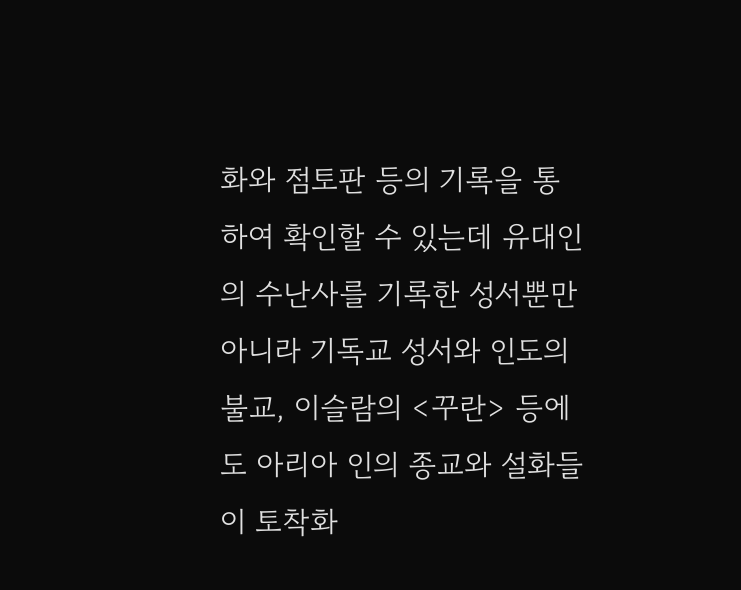화와 점토판 등의 기록을 통하여 확인할 수 있는데 유대인의 수난사를 기록한 성서뿐만 아니라 기독교 성서와 인도의 불교, 이슬람의 <꾸란> 등에도 아리아 인의 종교와 설화들이 토착화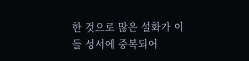한 것으로 많은 설화가 이들 성서에 중복되어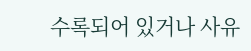수록되어 있거나 사유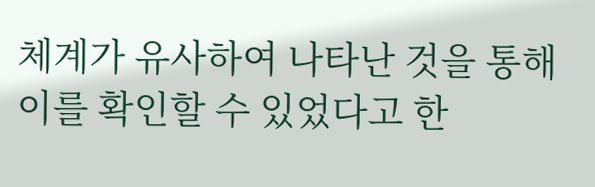체계가 유사하여 나타난 것을 통해 이를 확인할 수 있었다고 한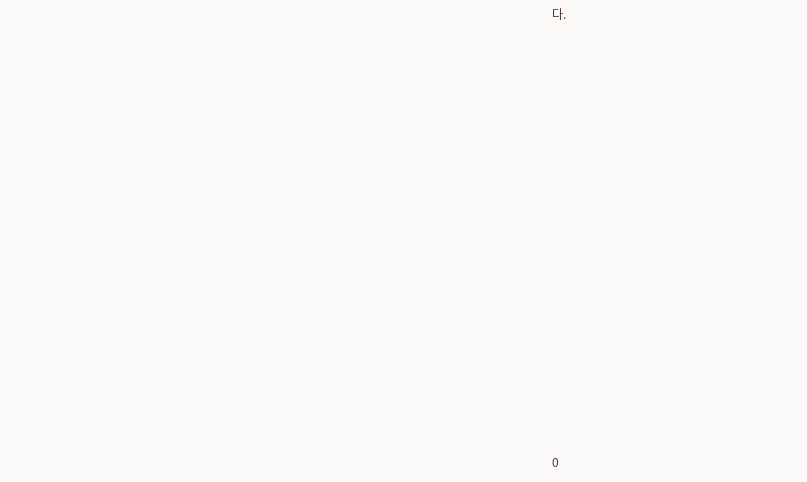다.


















0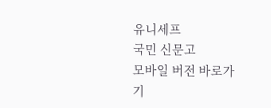유니세프
국민 신문고
모바일 버전 바로가기